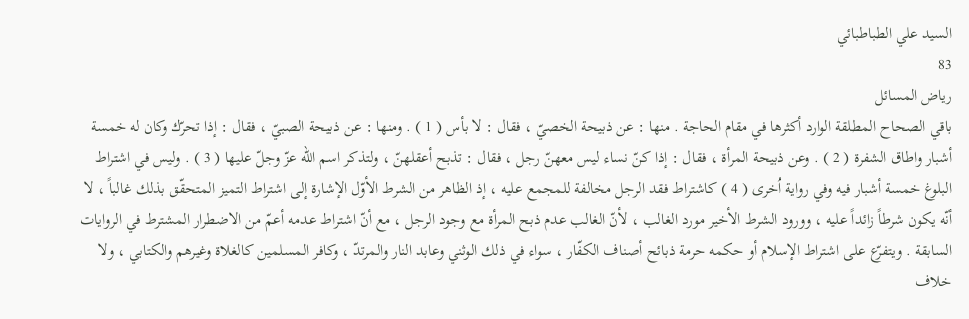السيد علي الطباطبائي
83
رياض المسائل
باقي الصحاح المطلقة الوارد أكثرها في مقام الحاجة . منها : عن ذبيحة الخصيّ ، فقال : لا بأس ( 1 ) . ومنها : عن ذبيحة الصبيّ ، فقال : إذا تحرّك وكان له خمسة أشبار واطاق الشفرة ( 2 ) . وعن ذبيحة المرأة ، فقال : إذا كنّ نساء ليس معهنّ رجل ، فقال : تذبح أعقلهنّ ، ولتذكر اسم الله عزّ وجلّ عليها ( 3 ) . وليس في اشتراط البلوغ خمسة أشبار فيه وفي رواية اُخرى ( 4 ) كاشتراط فقد الرجل مخالفة للمجمع عليه ، إذ الظاهر من الشرط الأوّل الإشارة إلى اشتراط التميز المتحقّق بذلك غالباً ، لا أنّه يكون شرطاً زائداً عليه ، وورود الشرط الأخير مورد الغالب ، لأنّ الغالب عدم ذبح المرأة مع وجود الرجل ، مع أنّ اشتراط عدمه أعمّ من الاضطرار المشترط في الروايات السابقة . ويتفرّع على اشتراط الإسلام أو حكمه حرمة ذبائح أصناف الكفّار ، سواء في ذلك الوثني وعابد النار والمرتدّ ، وكافر المسلمين كالغلاة وغيرهم والكتابي ، ولا خلاف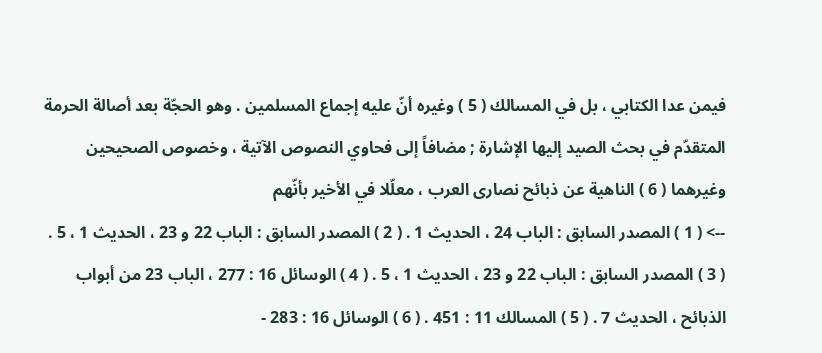فيمن عدا الكتابي ، بل في المسالك ( 5 ) وغيره أنّ عليه إجماع المسلمين . وهو الحجّة بعد أصالة الحرمة المتقدّم في بحث الصيد إليها الإشارة ; مضافاً إلى فحاوي النصوص الآتية ، وخصوص الصحيحين وغيرهما ( 6 ) الناهية عن ذبائح نصارى العرب ، معلّلا في الأخير بأنّهم
--> ( 1 ) المصدر السابق : الباب 24 ، الحديث 1 . ( 2 ) المصدر السابق : الباب 22 و 23 ، الحديث 1 ، 5 . ( 3 ) المصدر السابق : الباب 22 و 23 ، الحديث 1 ، 5 . ( 4 ) الوسائل 16 : 277 ، الباب 23 من أبواب الذبائح ، الحديث 7 . ( 5 ) المسالك 11 : 451 . ( 6 ) الوسائل 16 : 283 -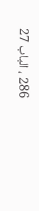286 ، الباب 27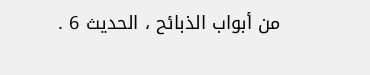من أبواب الذبائح ، الحديث 6 .